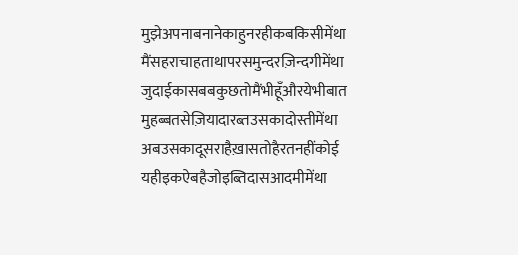मुझेअपनाबनानेकाहुनरहीकबकिसीमेंथा
मैंसहराचाहताथापरसमुन्दरज़िन्दगीमेंथा
जुदाईकासबबकुछतोमैंभीहूँऔरयेभीबात
मुहब्बतसेज़ियादारब्तउसकादोस्तीमेंथा
अबउसकादूसराहैख़ासतोहैरतनहींकोई
यहीइकऐबहैजोइब्तिदासआदमीमेंथा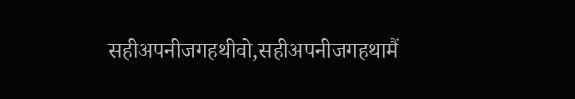सहीअपनीजगहथीवो,सहीअपनीजगहथामैं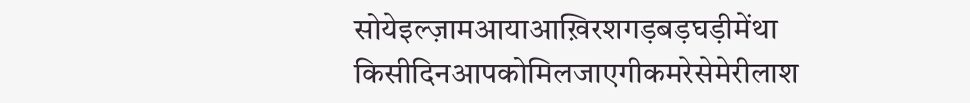सोयेइल्ज़ामआयाआख़िरशगड़बड़घड़ीमेंथा
किसीदिनआपकोमिलजाएगीकमरेसेमेरीलाश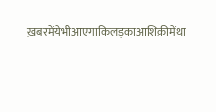ख़बरमेंयेभीआएगाकिलड़काआशिक़ीमेंथा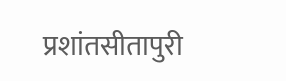प्रशांतसीतापुरी